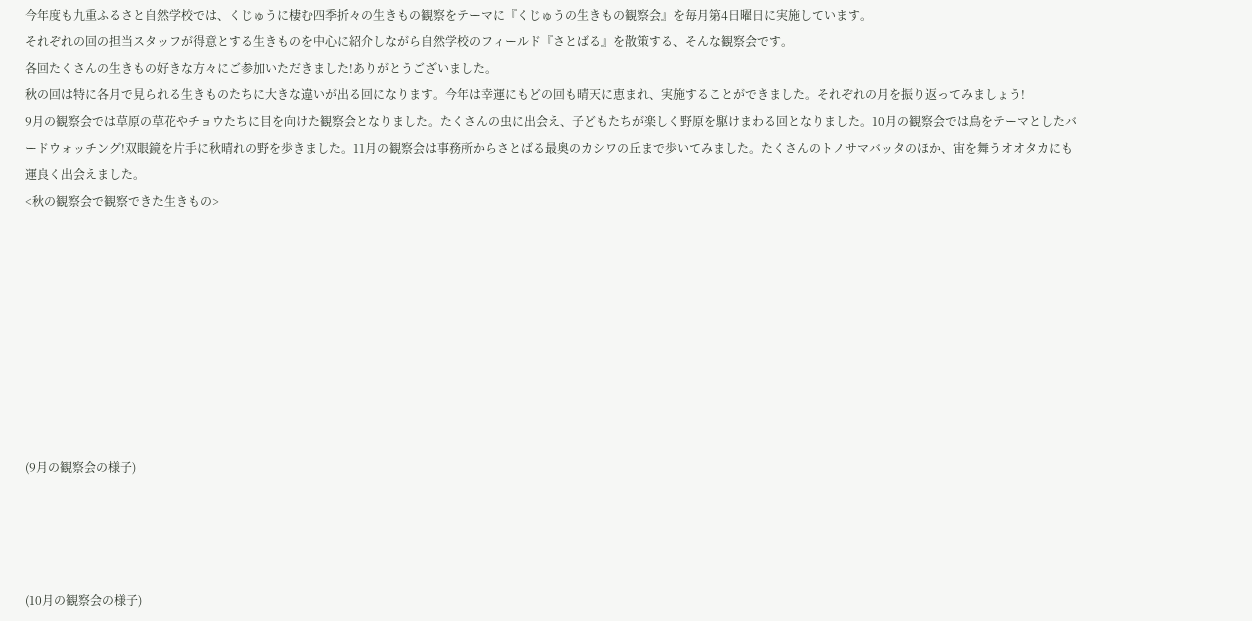今年度も九重ふるさと自然学校では、くじゅうに棲む四季折々の生きもの観察をテーマに『くじゅうの生きもの観察会』を毎月第4日曜日に実施しています。
それぞれの回の担当スタッフが得意とする生きものを中心に紹介しながら自然学校のフィールド『さとばる』を散策する、そんな観察会です。
各回たくさんの生きもの好きな方々にご参加いただきました!ありがとうございました。
秋の回は特に各月で見られる生きものたちに大きな違いが出る回になります。今年は幸運にもどの回も晴天に恵まれ、実施することができました。それぞれの月を振り返ってみましょう!
9月の観察会では草原の草花やチョウたちに目を向けた観察会となりました。たくさんの虫に出会え、子どもたちが楽しく野原を駆けまわる回となりました。10月の観察会では鳥をテーマとしたバードウォッチング!双眼鏡を片手に秋晴れの野を歩きました。11月の観察会は事務所からさとばる最奥のカシワの丘まで歩いてみました。たくさんのトノサマバッタのほか、宙を舞うオオタカにも運良く出会えました。
<秋の観察会で観察できた生きもの>









(9月の観察会の様子)




(10月の観察会の様子)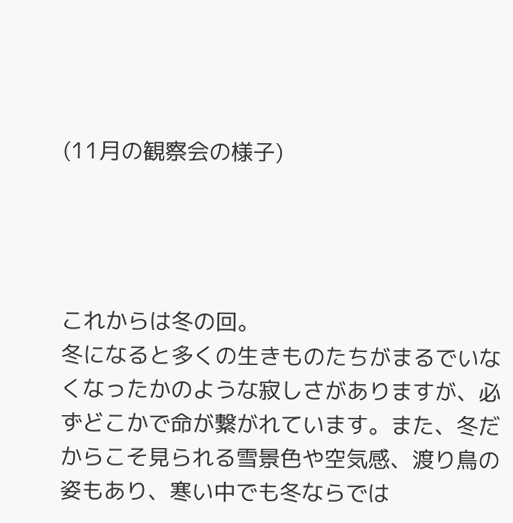(11月の観察会の様子)




これからは冬の回。
冬になると多くの生きものたちがまるでいなくなったかのような寂しさがありますが、必ずどこかで命が繋がれています。また、冬だからこそ見られる雪景色や空気感、渡り鳥の姿もあり、寒い中でも冬ならでは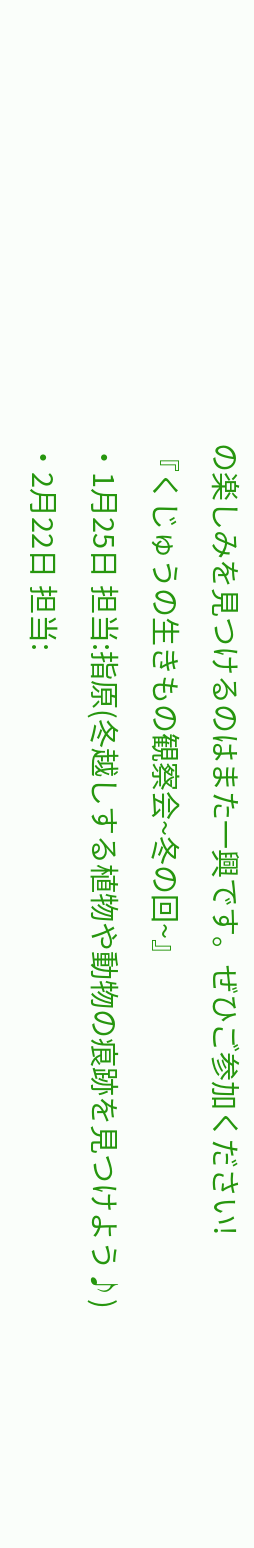の楽しみを見つけるのはまた一興です。ぜひご参加ください!
『くじゅうの生きもの観察会~冬の回~』
・1月25日 担当:指原(冬越しする植物や動物の痕跡を見つけよう♪)
・2月22日 担当: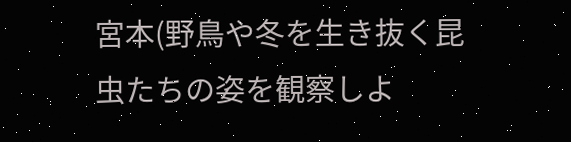宮本(野鳥や冬を生き抜く昆虫たちの姿を観察しよ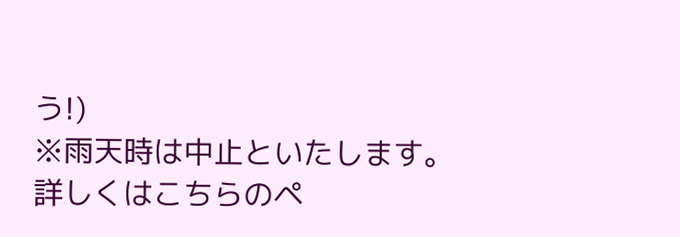う!)
※雨天時は中止といたします。
詳しくはこちらのペ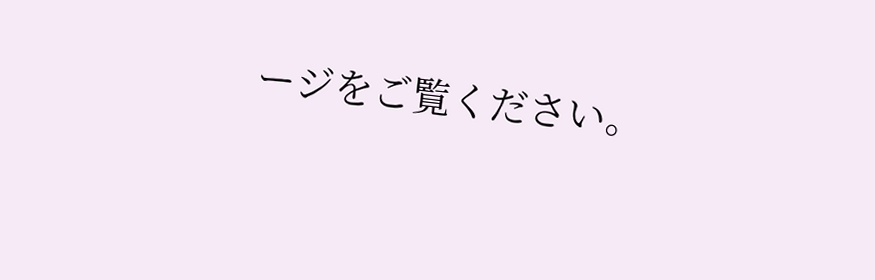ージをご覧ください。